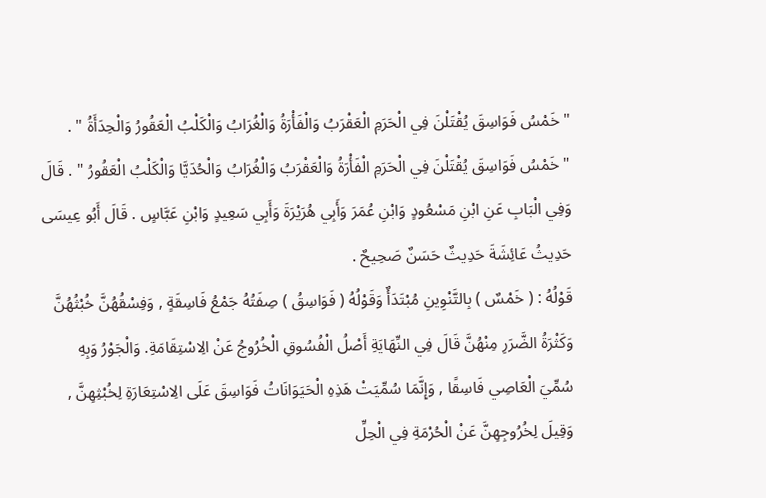" خَمْسُ فَوَاسِقَ يُقْتَلْنَ فِي الْحَرَمِ الْعَقْرَبُ وَالْفَأْرَةُ وَالْغُرَابُ وَالْكَلْبُ الْعَقُورُ وَالْحِدَأَةُ " .
" خَمْسُ فَوَاسِقَ يُقْتَلْنَ فِي الْحَرَمِ الْفَأْرَةُ وَالْعَقْرَبُ وَالْغُرَابُ وَالْحُدَيَّا وَالْكَلْبُ الْعَقُورُ " . قَالَ وَفِي الْبَابِ عَنِ ابْنِ مَسْعُودٍ وَابْنِ عُمَرَ وَأَبِي هُرَيْرَةَ وَأَبِي سَعِيدٍ وَابْنِ عَبَّاسٍ . قَالَ أَبُو عِيسَى حَدِيثُ عَائِشَةَ حَدِيثٌ حَسَنٌ صَحِيحٌ .
قَوْلُهُ : ( خَمْسٌ ) بِالتَّنْوِينِ مُبْتَدَأٌ وَقَوْلُهُ ( فَوَاسِقُ ) صِفَتُهُ جَمْعُ فَاسِقَةٍ , وَفِسْقُهُنَّ خُبْثُهُنَّ وَكَثْرَةُ الضَّرَرِ مِنْهُنَّ قَالَ فِي النِّهَايَةِ أَصْلُ الْفُسُوقِ الْخُرُوجُ عَنْ الِاسْتِقَامَةِ. وَالْجَوْرُ وَبِهِ سُمِّيَ الْعَاصِي فَاسِقًا , وَإِنَّمَا سُمِّيَتْ هَذِهِ الْحَيَوَانَاتُ فَوَاسِقَ عَلَى الِاسْتِعَارَةِ لِخُبْثِهِنَّ , وَقِيلَ لِخُرُوجِهِنَّ عَنْ الْحُرْمَةِ فِي الْحِلِّ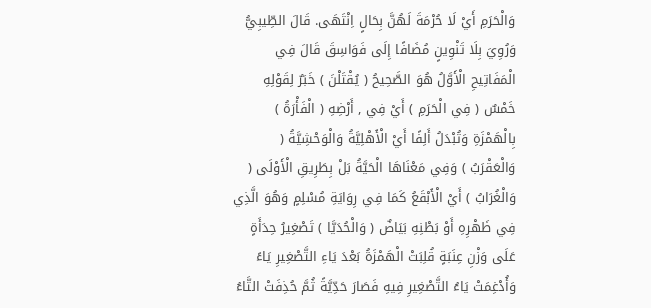وَالْحَرَمِ أَيْ لَا حُرْمَةَ لَهُنَّ بِحَالٍ اِنْتَهَى. قَالَ الطِّيبِيُّ وَرُوِيَ بِلَا تَنْوِينٍ مُضَافًا إِلَى فَوَاسِقَ قَالَ فِي الْمَفَاتِيحِ الْأَوَّلُ هُوَ الصَّحِيحُ ( يُقْتَلْنَ ) خَبَرٌ لِقَوْلِهِ خَمْسٌ ( فِي الْحَرَمِ ) أَيْ فِي , أَرْضِهِ ( الْفَأْرَةُ ) بِالْهَمْزَةِ وَتُبْدَلُ أَلِفًا أَيْ الْأَهْلِيَّةُ وَالْوَحْشِيَّةُ ( وَالْعَقْرَبُ ) وَفِي مَعْنَاهَا الْحَيَّةُ بَلْ بِطَرِيقِ الْأَوْلَى ( وَالْغُرَابُ ) أَيْ الْأَبْقَعُ كَمَا فِي رِوَايَةِ مُسْلِمٍ وَهُوَ الَّذِي فِي ظَهْرِهِ أَوْ بَطْنِهِ بَيَاضٌ ( وَالْحُدَيَّا ) تَصْغِيرُ حِدَأَةٍ عَلَى وَزْنِ عِنَبَةٍ قُلِبَتْ الْهَمْزَةُ بَعْدَ يَاءِ التَّصْغِيرِ يَاءً وَأُدْغِمَتْ يَاءُ التَّصْغِيرِ فِيهِ فَصَارَ حَدِّيَّةً ثُمَّ حُذِفَتْ التَّاءُ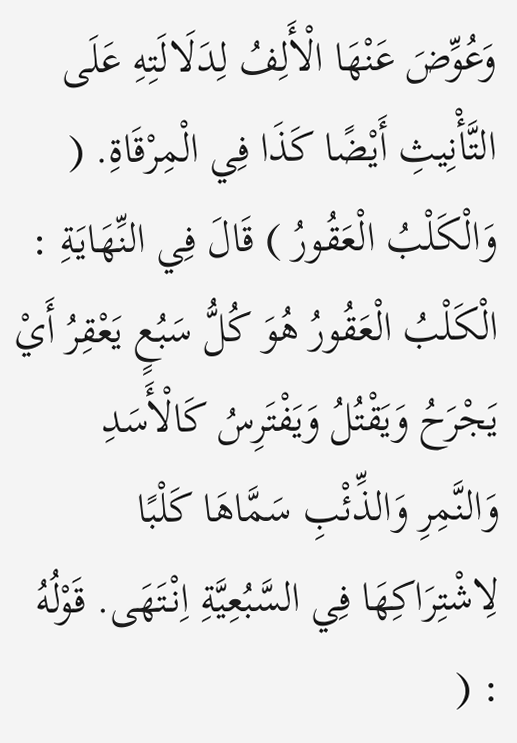وَعُوِّضَ عَنْهَا الْأَلِفُ لِدَلَالَتِهِ عَلَى التَّأْنِيثِ أَيْضًا كَذَا فِي الْمِرْقَاةِ. ( وَالْكَلْبُ الْعَقُورُ ) قَالَ فِي النِّهَايَةِ : الْكَلْبُ الْعَقُورُ هُوَ كُلُّ سَبُعٍ يَعْقِرُ أَيْ يَجْرَحُ وَيَقْتُلُ وَيَفْتَرِسُ كَالْأَسَدِ وَالنَّمِرِ وَالذِّئْبِ سَمَّاهَا كَلْبًا لِاشْتِرَاكِهَا فِي السَّبُعِيَّةِ اِنْتَهَى. قَوْلُهُ : (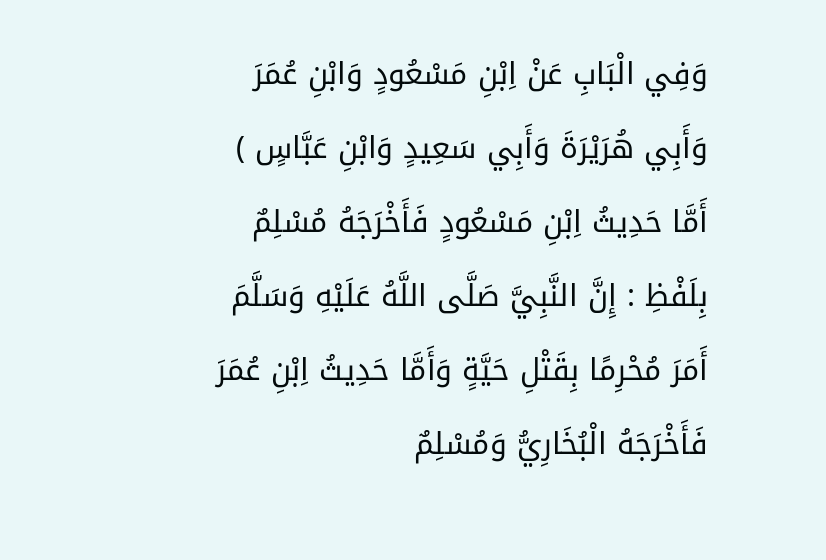وَفِي الْبَابِ عَنْ اِبْنِ مَسْعُودٍ وَابْنِ عُمَرَ وَأَبِي هُرَيْرَةَ وَأَبِي سَعِيدٍ وَابْنِ عَبَّاسٍ ) أَمَّا حَدِيثُ اِبْنِ مَسْعُودٍ فَأَخْرَجَهُ مُسْلِمٌ بِلَفْظِ : إِنَّ النَّبِيَّ صَلَّى اللَّهُ عَلَيْهِ وَسَلَّمَ أَمَرَ مُحْرِمًا بِقَتْلِ حَيَّةٍ وَأَمَّا حَدِيثُ اِبْنِ عُمَرَ فَأَخْرَجَهُ الْبُخَارِيُّ وَمُسْلِمٌ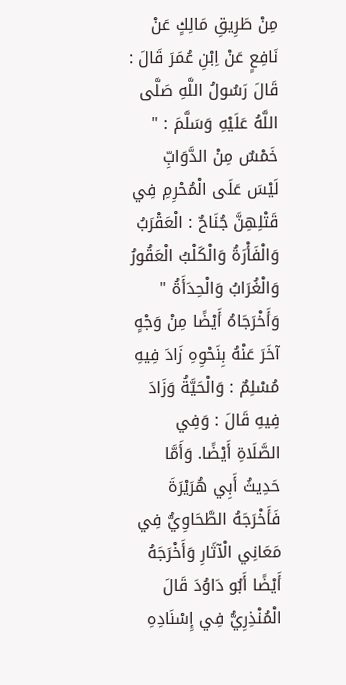مِنْ طَرِيقِ مَالِكٍ عَنْ نَافِعٍ عَنْ اِبْنِ عُمَرَ قَالَ : قَالَ رَسُولُ اللَّهِ صَلَّى اللَّهُ عَلَيْهِ وَسَلَّمَ : " خَمْسٌ مِنْ الدَّوَابِّ لَيْسَ عَلَى الْمُحْرِمِ فِي قَتْلِهِنَّ جُنَاحٌ : الْعَقْرَبُ وَالْفَأْرَةُ وَالْكَلْبُ الْعَقُورُ وَالْغُرَابُ وَالْحِدَأَةُ " وَأَخْرَجَاهُ أَيْضًا مِنْ وَجْهٍ آخَرَ عَنْهُ بِنَحْوِهِ زَادَ فِيهِ مُسْلِمٌ : وَالْحَيَّةُ وَزَادَ فِيهِ قَالَ : وَفِي الصَّلَاةِ أَيْضًا. وَأَمَّا حَدِيثُ أَبِي هُرَيْرَةَ فَأَخْرَجَهُ الطَّحَاوِيُّ فِي مَعَانِي الْآثَارِ وَأَخْرَجَهُ أَيْضًا أَبُو دَاوُدَ قَالَ الْمُنْذِرِيُّ فِي إِسْنَادِهِ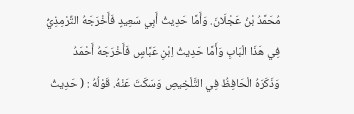مُحَمَّدُ بْنُ عَجْلَانَ. وَأَمَّا حَدِيثُ أَبِي سَعِيدٍ فَأَخْرَجَهُ التِّرْمِذِيُّ فِي هَذَا الْبَابِ وَأَمَّا حَدِيثُ اِبْنِ عَبَّاسٍ فَأَخْرَجَهُ أَحْمَدُ وَذَكَرَهُ الْحَافِظُ فِي التَّلْخِيصِ وَسَكَتَ عَنْهُ. قَوْلُهُ : ( حَدِيثُ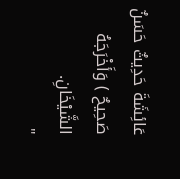عَائِشَةَ حَدِيثٌ حَسَنٌ صَحِيحٌ ) وَأَخْرَجَهُ الشَّيْخَانِ.
"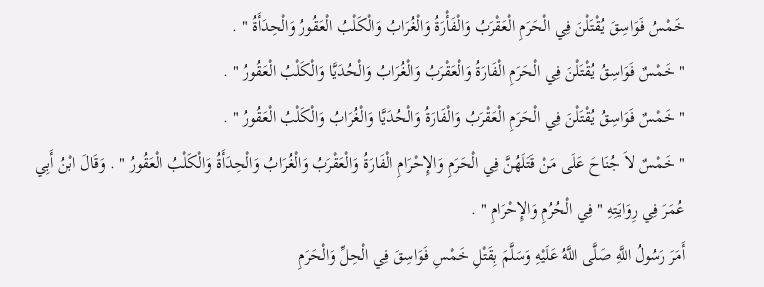خَمْسُ فَوَاسِقَ يُقْتَلْنَ فِي الْحَرَمِ الْعَقْرَبُ وَالْفَأْرَةُ وَالْغُرَابُ وَالْكَلْبُ الْعَقُورُ وَالْحِدَأَةُ " .
" خَمْسٌ فَوَاسِقُ يُقْتَلْنَ فِي الْحَرَمِ الْفَارَةُ وَالْعَقْرَبُ وَالْغُرَابُ وَالْحُدَيَّا وَالْكَلْبُ الْعَقُورُ " .
" خَمْسٌ فَوَاسِقُ يُقْتَلْنَ فِي الْحَرَمِ الْعَقْرَبُ وَالْفَارَةُ وَالْحُدَيَّا وَالْغُرَابُ وَالْكَلْبُ الْعَقُورُ " .
" خَمْسٌ لاَ جُنَاحَ عَلَى مَنْ قَتَلَهُنَّ فِي الْحَرَمِ وَالإِحْرَامِ الْفَارَةُ وَالْعَقْرَبُ وَالْغُرَابُ وَالْحِدَأَةُ وَالْكَلْبُ الْعَقُورُ " . وَقَالَ ابْنُ أَبِي عُمَرَ فِي رِوَايَتِهِ " فِي الْحُرُمِ وَالإِحْرَامِ " .
أَمَرَ رَسُولُ اللَّهِ صَلَّى اللَّهُ عَلَيْهِ وَسَلَّمَ بِقَتْلِ خَمْسِ فَوَاسِقَ فِي الْحِلِّ وَالْحَرَمِ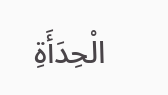الْحِدَأَةِ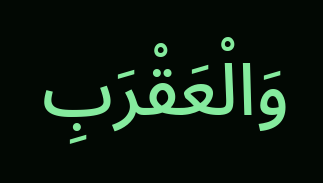وَالْعَقْرَبِ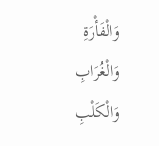وَالْفَأْرَةِ وَالْغُرَابِ وَالْكَلْبِ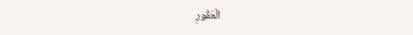الْعَقُورِ